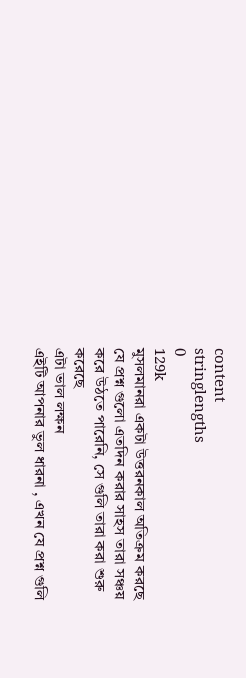content
stringlengths
0
129k
মুসলমানরা একটা উত্তরনকাল অতিক্রম করছে
যে প্রশ্ন গুলো এতদিন করার সাহস তারা সঞ্চয় করে উঠতে পারেনি, সে গুলি তারা করা শুরু করেছে
এটা ভাল লক্ষন
এইটি আপনার ভুল ধারনা , এখন যে প্রশ্ন গুলি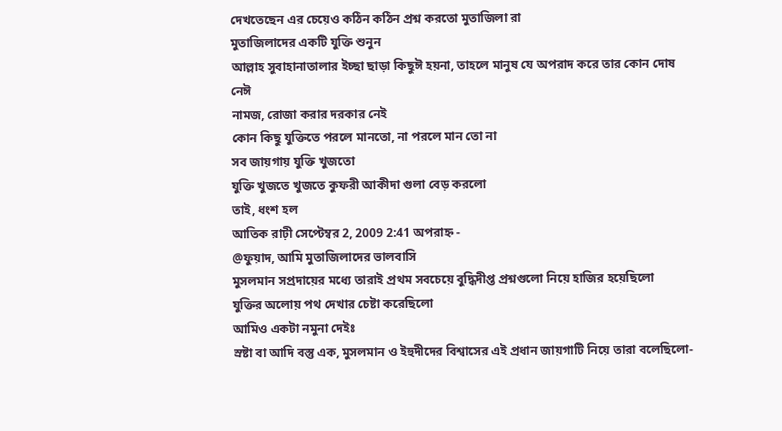দেখতেছেন এর চেয়েও কঠিন কঠিন প্রশ্ন করতো মুতাজিলা রা
মুতাজিলাদের একটি যুক্তি শুনুন
আল্লাহ সুবাহানাতালার ইচ্ছা ছাড়া কিছুঈ হয়না, তাহলে মানুষ যে অপরাদ করে তার কোন দোষ নেঈ
নামজ, রোজা করার দরকার নেই
কোন কিছু যুক্তিতে পরলে মানতো, না পরলে মান তো না
সব জায়গায় যুক্তি খুজতো
যুক্তি খুজতে খুজতে কুফরী আকীদা গুলা বেড় করলো
তাই, ধংশ হল
আতিক রাঢ়ী সেপ্টেম্বর 2, 2009 2:41 অপরাহ্ন -
@ফুয়াদ, আমি মুতাজিলাদের ভালবাসি
মুসলমান সপ্রদায়ের মধ্যে তারাই প্রথম সবচেয়ে বুদ্ধিদীপ্ত প্রশ্নগুলো নিয়ে হাজির হয়েছিলো
যুক্তির অলোয় পথ দেখার চেষ্টা করেছিলো
আমিও একটা নমুনা দেইঃ
স্রষ্টা বা আদি বস্তু এক, মুসলমান ও ইহুদীদের বিশ্বাসের এই প্রধান জায়গাটি নিয়ে তারা বলেছিলো-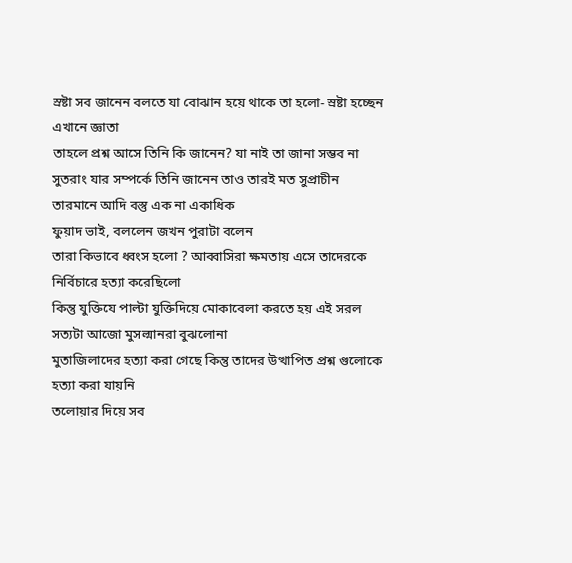স্রষ্টা সব জানেন বলতে যা বোঝান হয়ে থাকে তা হলো- স্রষ্টা হচ্ছেন এখানে জ্ঞাতা
তাহলে প্রশ্ন আসে তিনি কি জানেন? যা নাই তা জানা সম্ভব না
সুতরাং যার সম্পর্কে তিনি জানেন তাও তারই মত সুপ্রাচীন
তারমানে আদি বস্তু এক না একাধিক
ফুয়াদ ভাই, বললেন জখন পুরাটা বলেন
তারা কিভাবে ধ্বংস হলো ? আব্বাসিরা ক্ষমতায় এসে তাদেরকে নির্বিচারে হত্যা করেছিলো
কিন্তু যুক্তিযে পাল্টা যুক্তিদিয়ে মোকাবেলা করতে হয় এই সরল সত্যটা আজো মুসল্মানরা বুঝলোনা
মুতাজিলাদের হত্যা করা গেছে কিন্তু তাদের উত্থাপিত প্রশ্ন গুলোকে হত্যা করা যায়নি
তলোয়ার দিয়ে সব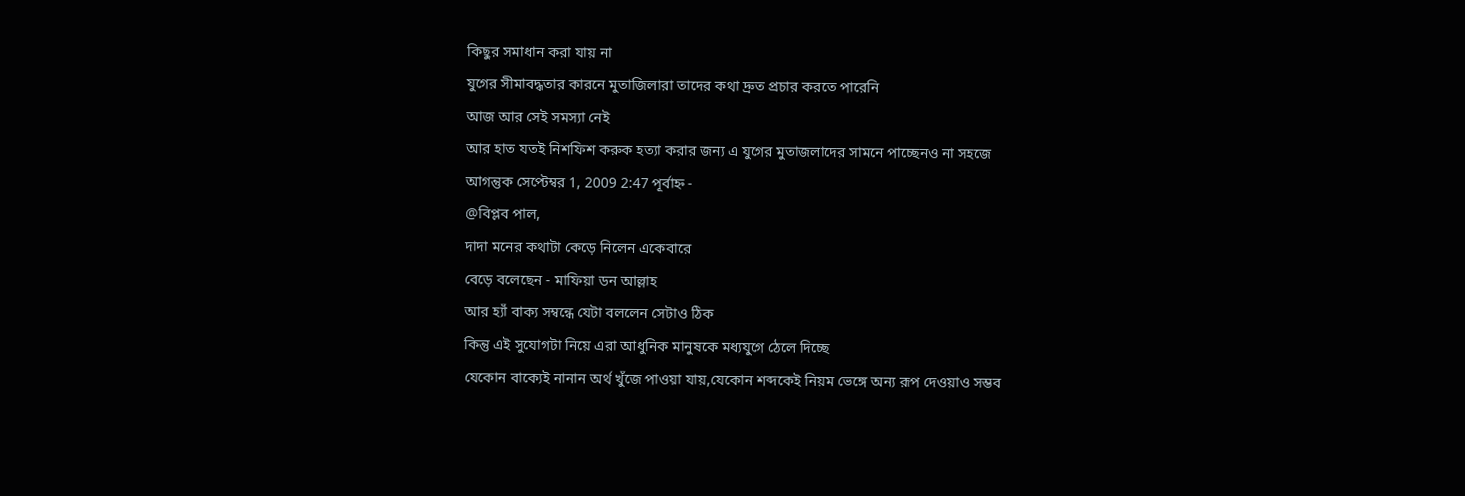কিছুর সমাধান করা যায় না
যুগের সীমাবদ্ধতার কারনে মুতাজিলারা তাদের কথা দ্রুত প্রচার করতে পারেনি
আজ আর সেই সমস্যা নেই
আর হাত যতই নিশফিশ করুক হত্যা করার জন্য এ যুগের মুতাজলাদের সামনে পাচ্ছেনও না সহজে
আগন্তুক সেপ্টেম্বর 1, 2009 2:47 পূর্বাহ্ন -
@বিপ্লব পাল,
দাদা মনের কথাটা কেড়ে নিলেন একেবারে
বেড়ে বলেছেন - মাফিয়া ডন আল্লাহ
আর হ্যাঁ বাক্য সম্বন্ধে যেটা বললেন সেটাও ঠিক
কিন্তু এই সুযোগটা নিয়ে এরা আধুনিক মানুষকে মধ্যযুগে ঠেলে দিচ্ছে
যেকোন বাক্যেই নানান অর্থ খুঁজে পাওয়া যায়,যেকোন শব্দকেই নিয়ম ভেঙ্গে অন্য রূপ দেওয়াও সম্ভব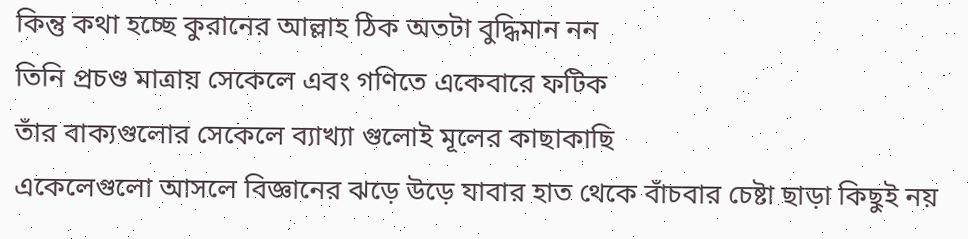কিন্তু কথা হচ্ছে কুরানের আল্লাহ ঠিক অতটা বুদ্ধিমান নন
তিনি প্রচণ্ড মাত্রায় সেকেলে এবং গণিতে একেবারে ফটিক
তাঁর বাক্যগুলোর সেকেলে ব্যাখ্যা গুলোই মূলের কাছাকাছি
একেলেগুলো আসলে বিজ্ঞানের ঝড়ে উড়ে যাবার হাত থেকে বাঁচবার চেষ্টা ছাড়া কিছুই নয়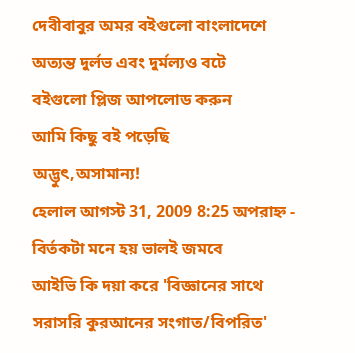দেবীবাবুর অমর বইগুলো বাংলাদেশে অত্যন্ত দুর্লভ এবং দুর্মল্যও বটে
বইগুলো প্লিজ আপলোড করুন
আমি কিছু বই পড়েছি
অদ্ভুৎ,অসামান্য!
হেলাল আগস্ট 31, 2009 8:25 অপরাহ্ন -
বির্তকটা মনে হয় ভালই জমবে
আইভি কি দয়া করে 'বিজ্ঞানের সাথে সরাসরি কুরআনের সংগাত/বিপরিত'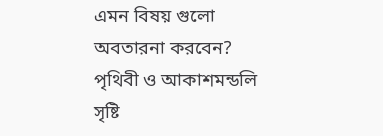এমন বিষয় গুলো অবতারনা করবেন?
পৃথিবী ও আকাশমন্ডলি সৃষ্টি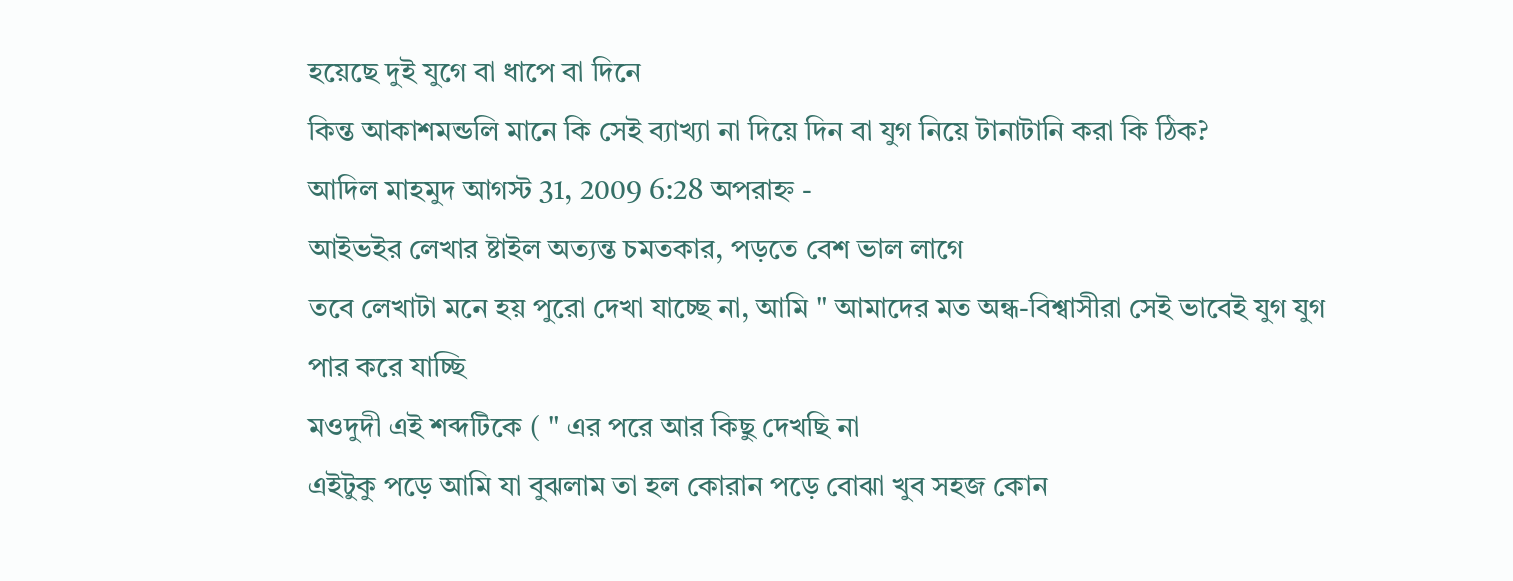হয়েছে দুই যুগে বা ধাপে বা দিনে
কিন্ত আকাশমন্ডলি মানে কি সেই ব্যাখ্যা না দিয়ে দিন বা যুগ নিয়ে টানাটানি করা কি ঠিক?
আদিল মাহমুদ আগস্ট 31, 2009 6:28 অপরাহ্ন -
আইভইর লেখার ষ্টাইল অত্যন্ত চমতকার, পড়তে বেশ ভাল লাগে
তবে লেখাটা মনে হয় পুরো দেখা যাচ্ছে না, আমি " আমাদের মত অন্ধ-বিশ্বাসীরা সেই ভাবেই যুগ যুগ পার করে যাচ্ছি
মওদুদী এই শব্দটিকে ( " এর পরে আর কিছু দেখছি না
এইটুকু পড়ে আমি যা বুঝলাম তা হল কোরান পড়ে বোঝা খুব সহজ কোন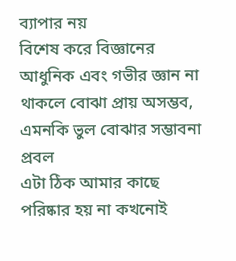ব্যাপার নয়
বিশেষ করে বিজ্ঞানের আধুনিক এবং গভীর জ্ঞান না থাকলে বোঝা প্রায় অসম্ভব, এমনকি ভুল বোঝার সম্ভাবনা প্রবল
এটা ঠিক আমার কাছে পরিষ্কার হয় না কখনোই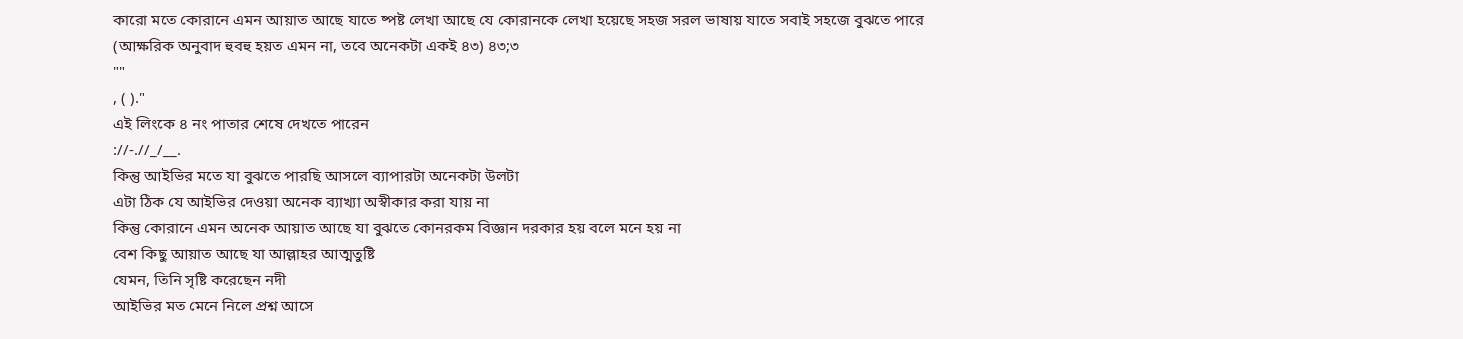কারো মতে কোরানে এমন আয়াত আছে যাতে ষ্পষ্ট লেখা আছে যে কোরানকে লেখা হয়েছে সহজ সরল ভাষায় যাতে সবাই সহজে বুঝতে পারে (আক্ষরিক অনুবাদ হুবহু হয়ত এমন না, তবে অনেকটা একই ৪৩) ৪৩;৩
""
, ( )."
এই লিংকে ৪ নং পাতার শেষে দেখতে পারেন
://-.//_/__.
কিন্তু আইভির মতে যা বুঝতে পারছি আসলে ব্যাপারটা অনেকটা উলটা
এটা ঠিক যে আইভির দেওয়া অনেক ব্যাখ্যা অস্বীকার করা যায় না
কিন্তু কোরানে এমন অনেক আয়াত আছে যা বুঝতে কোনরকম বিজ্ঞান দরকার হয় বলে মনে হয় না
বেশ কিছু আয়াত আছে যা আল্লাহর আত্মতুষ্টি
যেমন, তিনি সৃষ্টি করেছেন নদী
আইভির মত মেনে নিলে প্রশ্ন আসে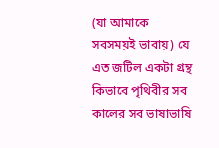(যা আমাকে সবসময়ই ভাবায়) যে এত জটিল একটা গ্রন্থ কিভাবে পৃথিবীর সব কালের সব ভাষাভাষি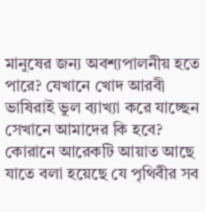মানুষের জন্য অবশ্যপালনীয় হতে পারে? যেখানে খোদ আরবী ভাষিরাই ভুল ব্যাখ্যা করে যাচ্ছেন সেখানে আমাদের কি হবে?
কোরানে আরেকটি আয়াত আছে যাতে বলা হয়েছে যে পৃথিবীর সব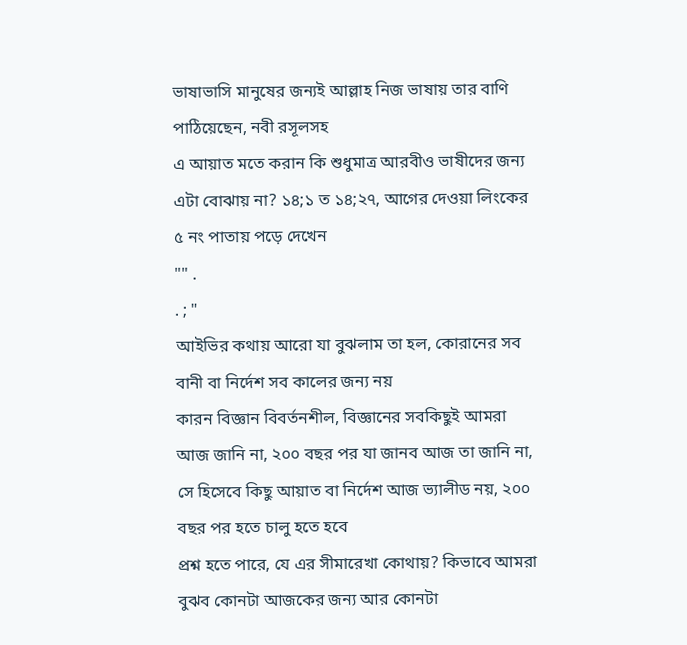ভাষাভাসি মানুষের জন্যই আল্লাহ নিজ ভাষায় তার বাণি পাঠিয়েছেন, নবী রসূলসহ
এ আয়াত মতে করান কি শুধুমাত্র আরবীও ভাষীদের জন্য এটা বোঝায় না? ১৪;১ ত ১৪;২৭, আগের দেওয়া লিংকের ৫ নং পাতায় পড়ে দেখেন
"" .
. ; "
আইভির কথায় আরো যা বুঝলাম তা হল, কোরানের সব বানী বা নির্দেশ সব কালের জন্য নয়
কারন বিজ্ঞান বিবর্তনশীল, বিজ্ঞানের সবকিছুই আমরা আজ জানি না, ২০০ বছর পর যা জানব আজ তা জানি না, সে হিসেবে কিছু আয়াত বা নির্দেশ আজ ভ্যালীড নয়, ২০০ বছর পর হতে চালু হতে হবে
প্রশ্ন হতে পারে, যে এর সীমারেখা কোথায়? কিভাবে আমরা বুঝব কোনটা আজকের জন্য আর কোনটা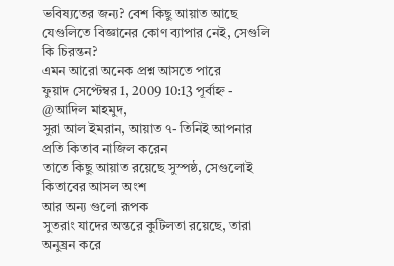ভবিষ্যতের জন্য? বেশ কিছু আয়াত আছে যেগুলিতে বিজ্ঞানের কোণ ব্যাপার নেই, সেগুলি কি চিরন্তন?
এমন আরো অনেক প্রশ্ন আসতে পারে
ফুয়াদ সেপ্টেম্বর 1, 2009 10:13 পূর্বাহ্ন -
@আদিল মাহমুদ,
সুরা আল ইমরান, আয়াত ৭- তিনিই আপনার প্রতি কিতাব নাজিল করেন
তাতে কিছু আয়াত রয়েছে সুস্পষ্ঠ, সেগুলোই কিতাবের আসল অংশ
আর অন্য গুলো রূপক
সুতরাং যাদের অন্তরে কুটিলতা রয়েছে, তারা অনুষ্রন করে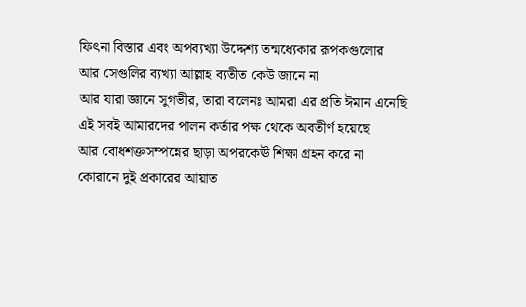ফিৎনা বিস্তার এবং অপব্যখ্যা উদ্দেশ্য তন্মধ্যেকার রূপকগুলোর
আর সেগুলির ব্যখ্যা আল্লাহ ব্যতীত কেউ জানে না
আর যারা জ্ঞানে সুগভীর, তারা বলেনঃ আমরা এর প্রতি ঈমান এনেছি
এই সবই আমারদের পালন কর্তার পক্ষ থেকে অবতীর্ণ হয়েছে
আর বোধশক্তসম্পন্নের ছাড়া অপরকেঊ শিক্ষা গ্রহন করে না
কোরানে দুই প্রকারের আয়াত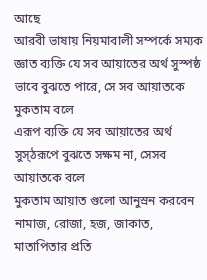আছে
আরবী ভাষায় নিয়মাবালী সম্পর্কে সম্যক জ্ঞাত ব্যক্তি যে সব আয়াতের অর্থ সুস্পষ্ঠ ভাবে বুঝতে পারে, সে সব আয়াতকে মুকতাম বলে
এরূপ ব্যক্তি যে সব আয়াতের অর্থ সুস্ঠরূপে বুঝতে সক্ষম না, সেসব আয়াতকে বলে
মুকতাম আয়াত গুলো আনুস্রন করবেন
নামাজ, রোজা, হজ, জাকাত, মাতাপিতার প্রতি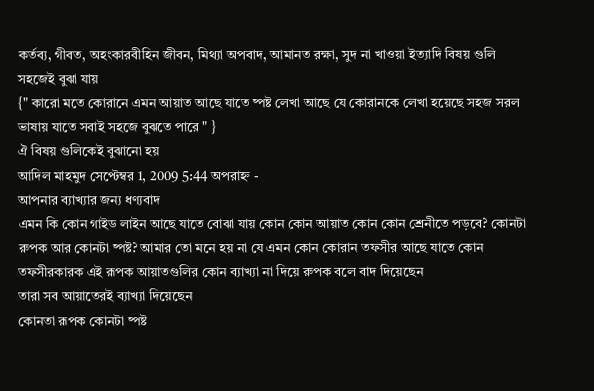কর্তব্য, গীবত, অহংকারবীহিন জীবন, মিথ্যা অপবাদ, আমানত রক্ষা, সুদ না খাওয়া ইত্যাদি বিষয় গুলি সহজেই বুঝা যায়
{" কারো মতে কোরানে এমন আয়াত আছে যাতে ষ্পষ্ট লেখা আছে যে কোরানকে লেখা হয়েছে সহজ সরল ভাষায় যাতে সবাই সহজে বুঝতে পারে " }
ঐ বিষয় গুলিকেই বুঝানো হয়
আদিল মাহমুদ সেপ্টেম্বর 1, 2009 5:44 অপরাহ্ন -
আপনার ব্যাখ্যার জন্য ধণ্যবাদ
এমন কি কোন গাইড লাইন আছে যাতে বোঝা যায় কোন কোন আয়াত কোন কোন শ্রেনীতে পড়বে? কোনটা রুপক আর কোনটা ষ্পষ্ট? আমার তো মনে হয় না যে এমন কোন কোরান তফসীর আছে যাতে কোন তফসীরকারক এই রূপক আয়াতগুলির কোন ব্যাখ্যা না দিয়ে রুপক বলে বাদ দিয়েছেন
তারা সব আয়াতেরই ব্যাখ্যা দিয়েছেন
কোনতা রূপক কোনটা ষ্পষ্ট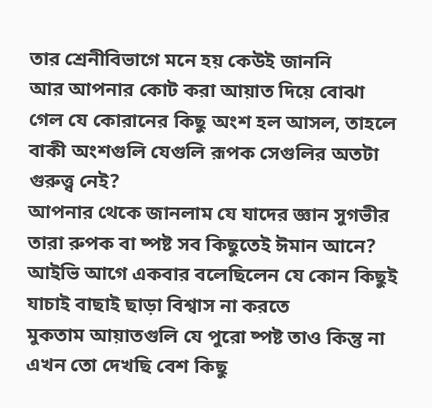তার শ্রেনীবিভাগে মনে হয় কেউই জাননি
আর আপনার কোট করা আয়াত দিয়ে বোঝা গেল যে কোরানের কিছু অংশ হল আসল, তাহলে বাকী অংশগুলি যেগুলি রূপক সেগুলির অতটা গুরুত্ত্ব নেই?
আপনার থেকে জানলাম যে যাদের জ্ঞান সুগভীর তারা রুপক বা ষ্পষ্ট সব কিছুতেই ঈমান আনে? আইভি আগে একবার বলেছিলেন যে কোন কিছুই যাচাই বাছাই ছাড়া বিশ্বাস না করতে
মুকতাম আয়াতগুলি যে পুরো ষ্পষ্ট তাও কিন্তু না
এখন তো দেখছি বেশ কিছু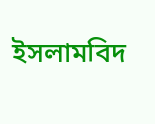ইসলামবিদ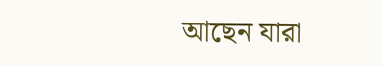আছেন যারা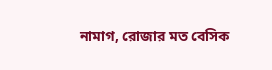নামাগ, রোজার মত বেসিক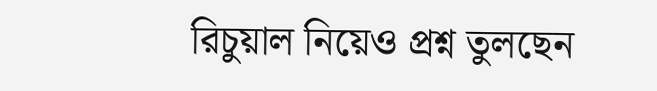রিচুয়াল নিয়েও প্রশ্ন তুলছেন